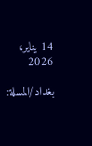14 يناير، 2026

بغداد/المسلة: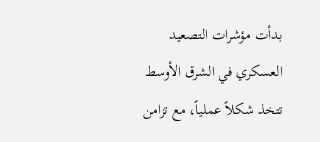بدأت مؤشرات التصعيد العسكري في الشرق الأوسط تتخذ شكلاً عملياً، مع تزامن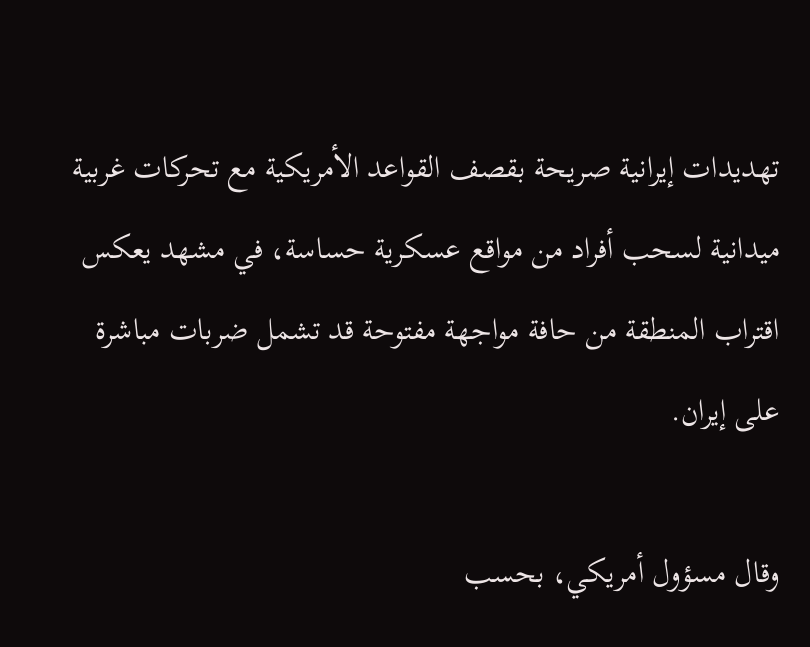تهديدات إيرانية صريحة بقصف القواعد الأمريكية مع تحركات غربية ميدانية لسحب أفراد من مواقع عسكرية حساسة، في مشهد يعكس اقتراب المنطقة من حافة مواجهة مفتوحة قد تشمل ضربات مباشرة على إيران.

وقال مسؤول أمريكي، بحسب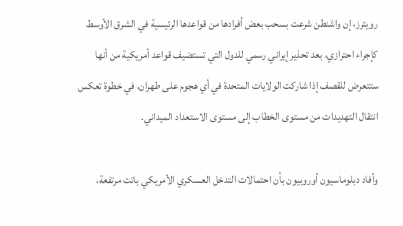رويترز، إن واشنطن شرعت بسحب بعض أفرادها من قواعدها الرئيسية في الشرق الأوسط كإجراء احترازي، بعد تحذير إيراني رسمي للدول التي تستضيف قواعد أمريكية من أنها ستتعرض للقصف إذا شاركت الولايات المتحدة في أي هجوم على طهران، في خطوة تعكس انتقال التهديدات من مستوى الخطاب إلى مستوى الاستعداد الميداني.

وأفاد دبلوماسيون أوروبيون بأن احتمالات التدخل العسكري الأمريكي باتت مرتفعة،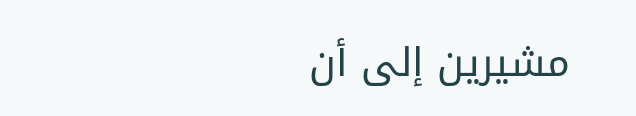مشيرين إلى أن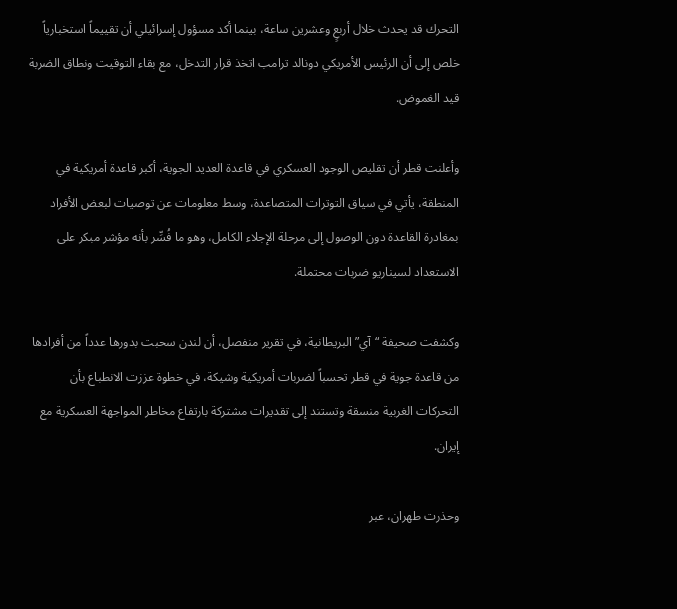التحرك قد يحدث خلال أربعٍ وعشرين ساعة، بينما أكد مسؤول إسرائيلي أن تقييماً استخبارياً خلص إلى أن الرئيس الأمريكي دونالد ترامب اتخذ قرار التدخل، مع بقاء التوقيت ونطاق الضربة قيد الغموض.

وأعلنت قطر أن تقليص الوجود العسكري في قاعدة العديد الجوية، أكبر قاعدة أمريكية في المنطقة، يأتي في سياق التوترات المتصاعدة، وسط معلومات عن توصيات لبعض الأفراد بمغادرة القاعدة دون الوصول إلى مرحلة الإجلاء الكامل، وهو ما فُسِّر بأنه مؤشر مبكر على الاستعداد لسيناريو ضربات محتملة.

وكشفت صحيفة “آي” البريطانية، في تقرير منفصل، أن لندن سحبت بدورها عدداً من أفرادها من قاعدة جوية في قطر تحسباً لضربات أمريكية وشيكة، في خطوة عززت الانطباع بأن التحركات الغربية منسقة وتستند إلى تقديرات مشتركة بارتفاع مخاطر المواجهة العسكرية مع إيران.

وحذرت طهران، عبر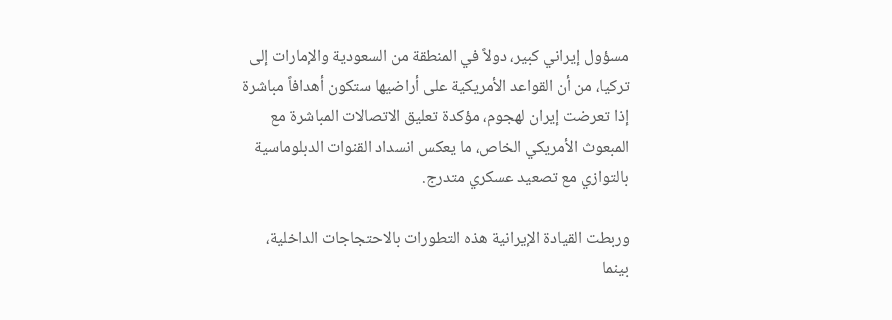مسؤول إيراني كبير، دولاً في المنطقة من السعودية والإمارات إلى تركيا، من أن القواعد الأمريكية على أراضيها ستكون أهدافاً مباشرة إذا تعرضت إيران لهجوم، مؤكدة تعليق الاتصالات المباشرة مع المبعوث الأمريكي الخاص، ما يعكس انسداد القنوات الدبلوماسية بالتوازي مع تصعيد عسكري متدرج.

وربطت القيادة الإيرانية هذه التطورات بالاحتجاجات الداخلية، بينما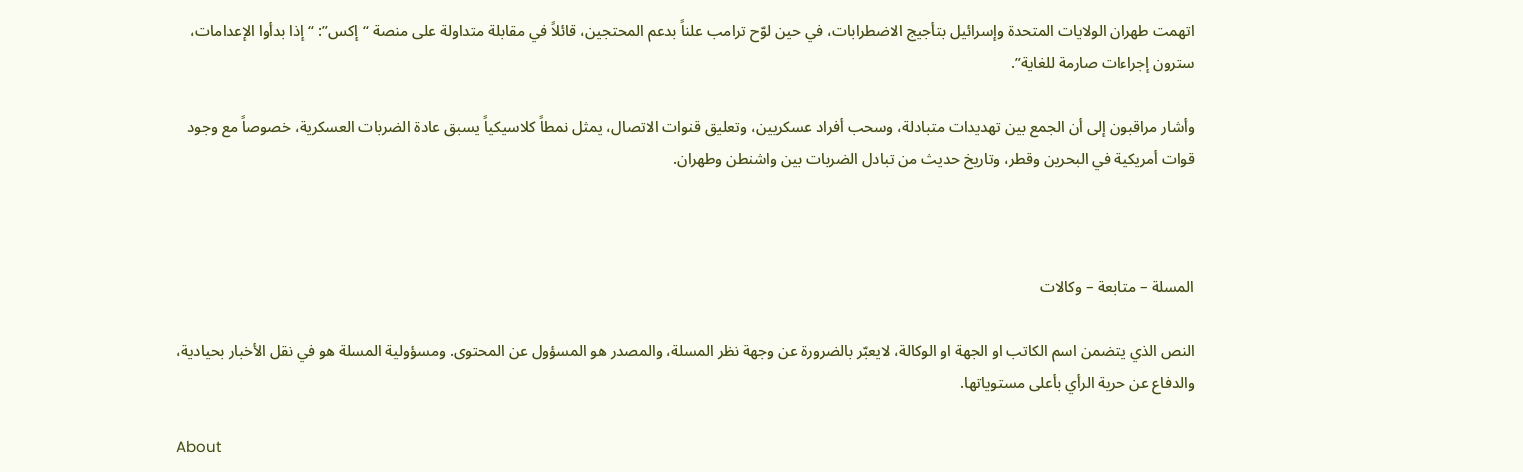اتهمت طهران الولايات المتحدة وإسرائيل بتأجيج الاضطرابات، في حين لوّح ترامب علناً بدعم المحتجين، قائلاً في مقابلة متداولة على منصة “إكس”: “إذا بدأوا الإعدامات، سترون إجراءات صارمة للغاية”.

وأشار مراقبون إلى أن الجمع بين تهديدات متبادلة، وسحب أفراد عسكريين، وتعليق قنوات الاتصال، يمثل نمطاً كلاسيكياً يسبق عادة الضربات العسكرية، خصوصاً مع وجود قوات أمريكية في البحرين وقطر، وتاريخ حديث من تبادل الضربات بين واشنطن وطهران.



المسلة – متابعة – وكالات

النص الذي يتضمن اسم الكاتب او الجهة او الوكالة، لايعبّر بالضرورة عن وجهة نظر المسلة، والمصدر هو المسؤول عن المحتوى. ومسؤولية المسلة هو في نقل الأخبار بحيادية، والدفاع عن حرية الرأي بأعلى مستوياتها.

About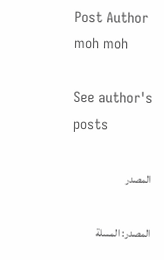Post Author moh moh

See author's posts

المصدر

المصدر: المسلة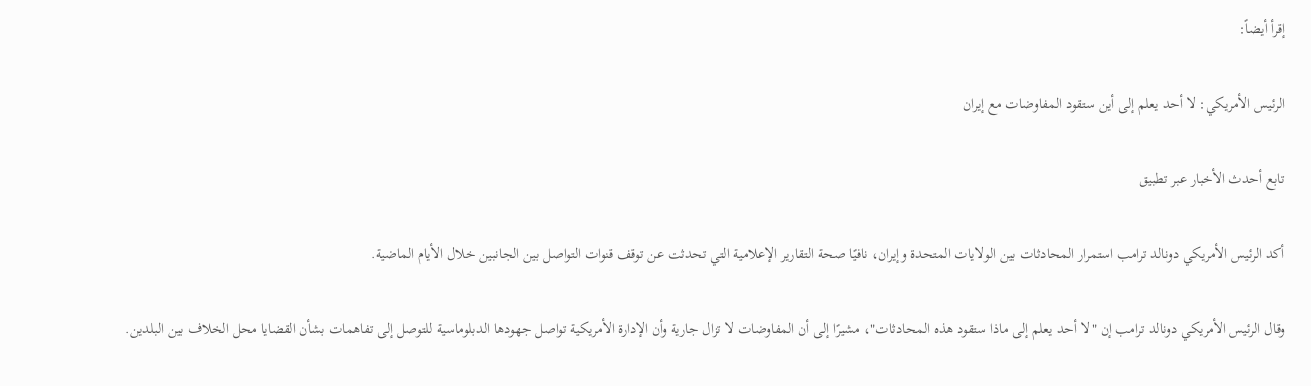إقرأ أيضاً:

الرئيس الأمريكي: لا أحد يعلم إلى أين ستقود المفاوضات مع إيران

تابع أحدث الأخبار عبر تطبيق

أكد الرئيس الأمريكي دونالد ترامب استمرار المحادثات بين الولايات المتحدة وإيران، نافيًا صحة التقارير الإعلامية التي تحدثت عن توقف قنوات التواصل بين الجانبين خلال الأيام الماضية.

وقال الرئيس الأمريكي دونالد ترامب إن "لا أحد يعلم إلى ماذا ستقود هذه المحادثات"، مشيرًا إلى أن المفاوضات لا تزال جارية وأن الإدارة الأمريكية تواصل جهودها الدبلوماسية للتوصل إلى تفاهمات بشأن القضايا محل الخلاف بين البلدين.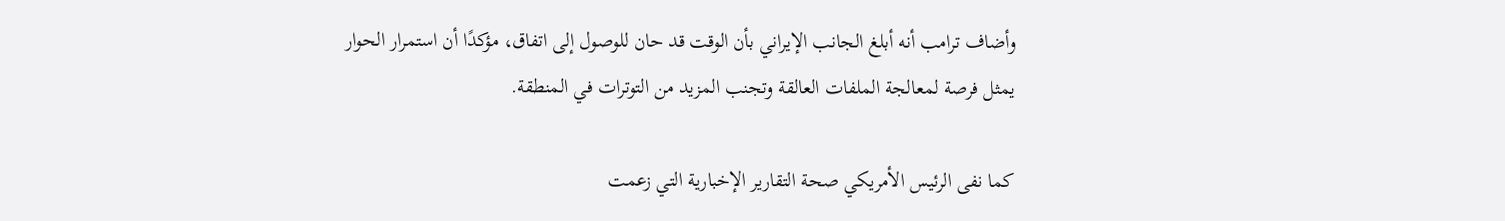وأضاف ترامب أنه أبلغ الجانب الإيراني بأن الوقت قد حان للوصول إلى اتفاق، مؤكدًا أن استمرار الحوار يمثل فرصة لمعالجة الملفات العالقة وتجنب المزيد من التوترات في المنطقة.

كما نفى الرئيس الأمريكي صحة التقارير الإخبارية التي زعمت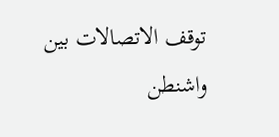توقف الاتصالات بين واشنطن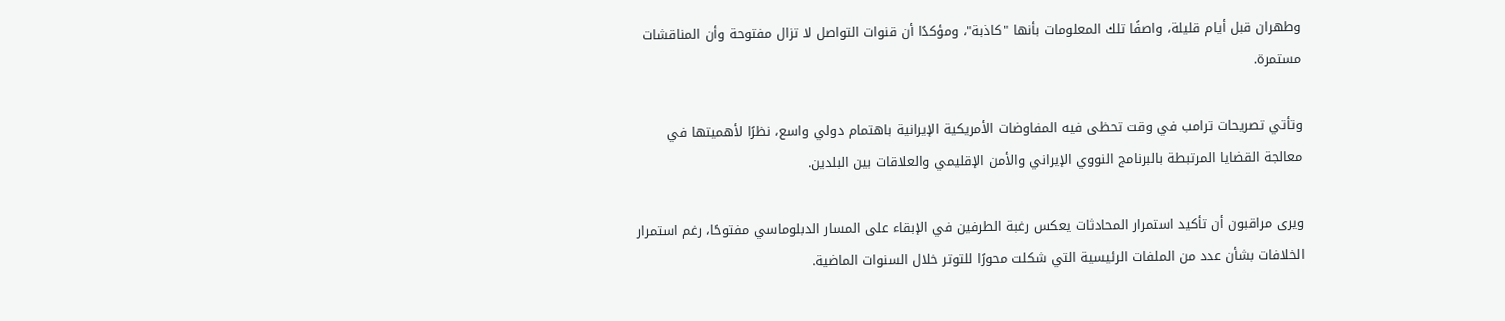وطهران قبل أيام قليلة، واصفًا تلك المعلومات بأنها "كاذبة"، ومؤكدًا أن قنوات التواصل لا تزال مفتوحة وأن المناقشات مستمرة.

وتأتي تصريحات ترامب في وقت تحظى فيه المفاوضات الأمريكية الإيرانية باهتمام دولي واسع، نظرًا لأهميتها في معالجة القضايا المرتبطة بالبرنامج النووي الإيراني والأمن الإقليمي والعلاقات بين البلدين.

ويرى مراقبون أن تأكيد استمرار المحادثات يعكس رغبة الطرفين في الإبقاء على المسار الدبلوماسي مفتوحًا، رغم استمرار الخلافات بشأن عدد من الملفات الرئيسية التي شكلت محورًا للتوتر خلال السنوات الماضية.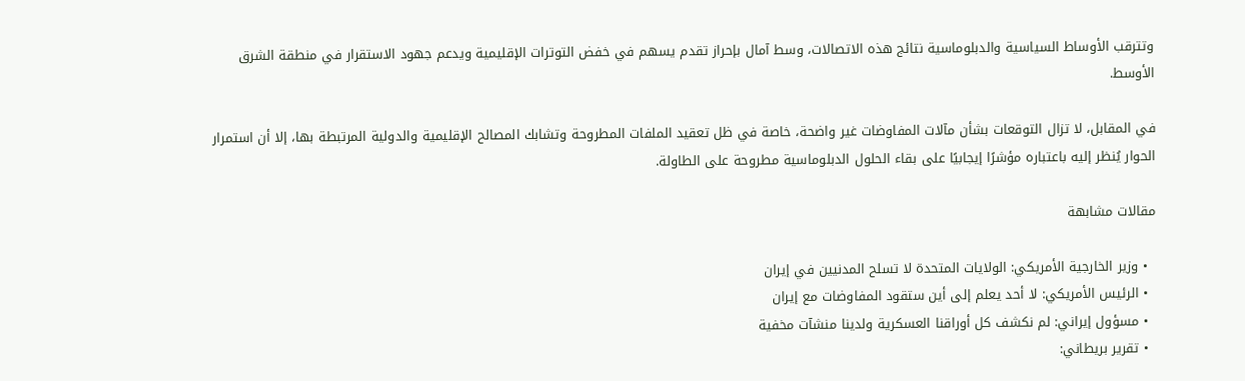وتترقب الأوساط السياسية والدبلوماسية نتائج هذه الاتصالات، وسط آمال بإحراز تقدم يسهم في خفض التوترات الإقليمية ويدعم جهود الاستقرار في منطقة الشرق الأوسط.

في المقابل، لا تزال التوقعات بشأن مآلات المفاوضات غير واضحة، خاصة في ظل تعقيد الملفات المطروحة وتشابك المصالح الإقليمية والدولية المرتبطة بها، إلا أن استمرار الحوار يُنظر إليه باعتباره مؤشرًا إيجابيًا على بقاء الحلول الدبلوماسية مطروحة على الطاولة.

مقالات مشابهة

  • وزير الخارجية الأمريكي: الولايات المتحدة لا تسلح المدنيين في إيران
  • الرئيس الأمريكي: لا أحد يعلم إلى أين ستقود المفاوضات مع إيران
  • مسؤول إيراني: لم نكشف كل أوراقنا العسكرية ولدينا منشآت مخفية
  • تقرير بريطاني: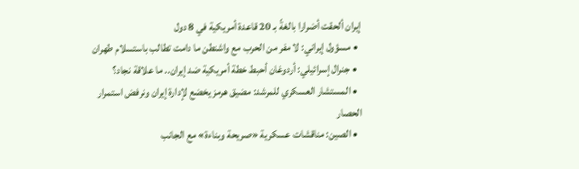إيران ألحقت أضرارا بالغةً بـ 20 قاعدة أمريكية في 8 دول
  • مسؤول إيراني: لا مفر من الحرب مع واشنطن ما دامت تطالب باستسلام طهران
  • جنرال إسرائيلي: أردوغان أحبط خطة أمريكية ضد إيران.. ما علاقة نجاد؟
  • المستشار العسكري للمرشد: مضيق هرمز يخضع لإدارة إيران ونرفض استمرار الحصار
  • الصين: مناقشات عسكرية «صريحة وبناءة» مع الجانب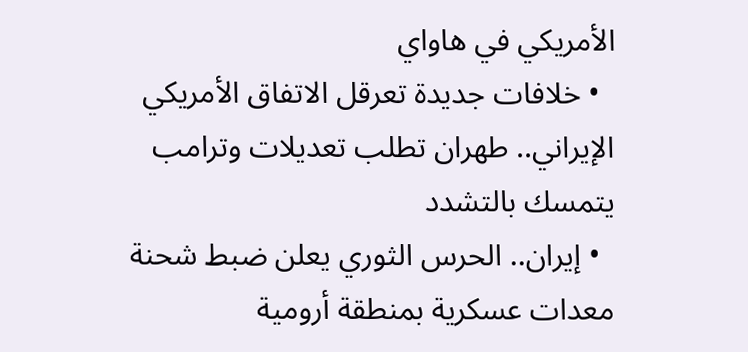الأمريكي في هاواي
  • خلافات جديدة تعرقل الاتفاق الأمريكي الإيراني.. طهران تطلب تعديلات وترامب يتمسك بالتشدد
  • إيران.. الحرس الثوري يعلن ضبط شحنة معدات عسكرية بمنطقة أرومية